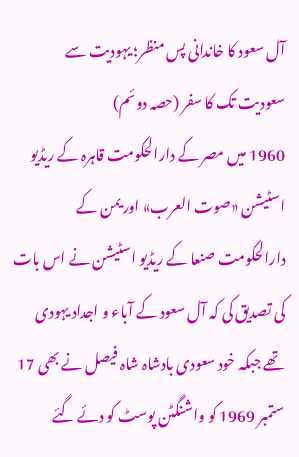آل سعود کا خاندانی پس منظر؛ یہودیت سے سعودیت تک کا سفر (حصہ دوئم)
1960 میں مصر کے دارالحکومت قاہرہ کے ریڈیو اسٹیشن «صوت العرب» اور یمن کے دارالحکومت صنعا کے ریڈیو اسٹیشن نے اس بات کی تصدیق کی کہ آل سعود کے آباء و اجداد یہودی تھے جبکہ خود سعودی بادشاہ شاہ فیصل نے بھی 17 ستمبر 1969 کو واشنگٹن پوسٹ کو دئے گئے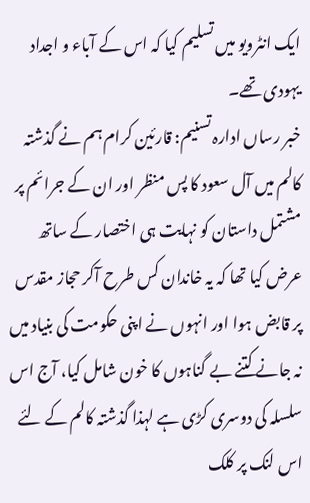ایک انٹرویو میں تسلیم کیا کہ اس کے آباء و اجداد یہودی تھے۔
خبر رساں ادارہ تسنیم: قارئین کرام ہم نے گذشتہ کالم میں آل سعود کا پس منظر اور ان کے جرائم پر مشتمل داستان کو نہایت ہی اختصار کے ساتھ عرض کیا تھا کہ یہ خاندان کس طرح آکر حجاز مقدس پر قابض ہوا اور انہوں نے اپنی حکومت کی بنیاد میں نہ جانے کتنے بے گناہوں کا خون شامل کیا، آج اس سلسلہ کی دوسری کڑی ہے لہذا گذشتہ کالم کے لئے اس لنک پر کلک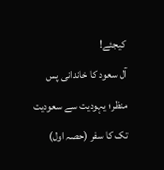کیجئے!
آل سعود کا خاندانی پس منظر؛ یہودیت سے سعودیت تک کا سفر (حصہ اول)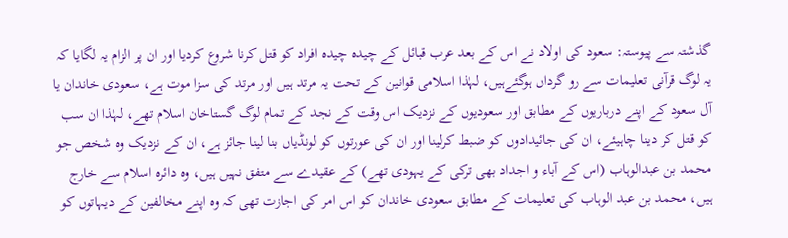گذشتہ سے پیوستہ: سعود کی اولاد نے اس کے بعد عرب قبائل کے چیدہ چیدہ افراد کو قتل کرنا شروع کردیا اور ان پر الزام یہ لگایا کہ یہ لوگ قرآنی تعلیمات سے رو گرداں ہوگئےہیں، لہٰذا اسلامی قوانین کے تحت یہ مرتد ہیں اور مرتد کی سزا موت ہے، سعودی خاندان یا آل سعود کے اپنے درباریوں کے مطابق اور سعودیوں کے نزدیک اس وقت کے نجد کے تمام لوگ گستاخان اسلام تھے، لہٰذا ان سب کو قتل کر دینا چاہیئے، ان کی جائیدادوں کو ضبط کرلینا اور ان کی عورتوں کو لونڈیاں بنا لینا جائز ہے، ان کے نزدیک وہ شخص جو محمد بن عبدالوہاب (اس کے آباء و اجداد بھی ترکی کے یہودی تھے) کے عقیدے سے متفق نہیں ہیں، وہ دائرہ اسلام سے خارج ہیں، محمد بن عبد الوہاب کی تعلیمات کے مطابق سعودی خاندان کو اس امر کی اجازت تھی کہ وہ اپنے مخالفین کے دیہاتوں کو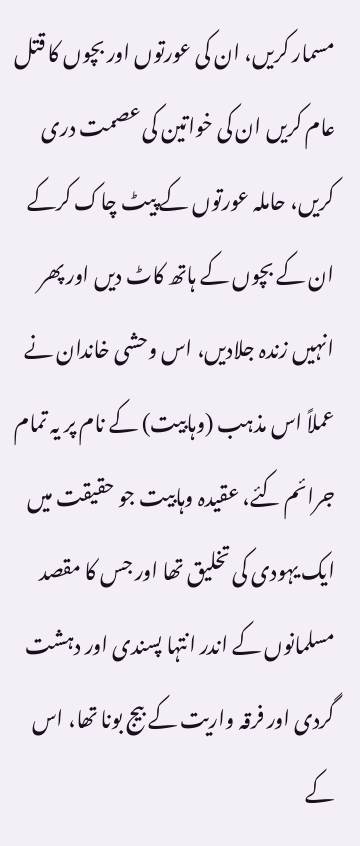مسمار کریں، ان کی عورتوں اور بچوں کا قتل عام کریں ان کی خواتین کی عصمت دری کریں، حاملہ عورتوں کے پیٹ چاک کرکے ان کے بچوں کے ہاتھ کاٹ دیں اور پھر انہیں زندہ جلادیں، اس وحشی خاندان نے عملاً اس مذہب (وہابیت) کے نام پر یہ تمام جرائم کئے، عقیدہ وہابیت جو حقیقت میں ایک یہودی کی تخلیق تھا اور جس کا مقصد مسلمانوں کے اندر انتہا پسندی اور دہشت گردی اور فرقہ واریت کے بیج بونا تھا، اس کے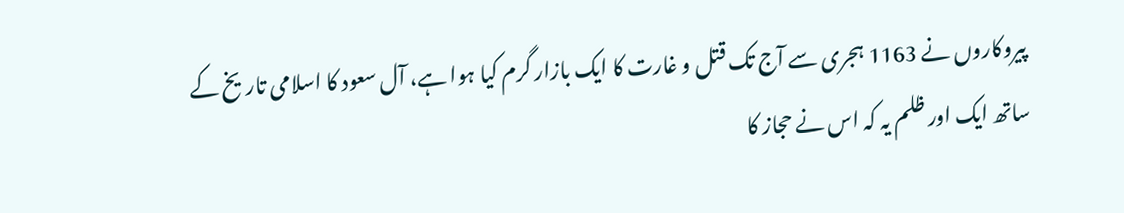پیروکاروں نے 1163 ہجری سے آج تک قتل و غارت کا ایک بازار گرم کیا ہوا ہے، آل سعود کا اسلامی تاریخ کے ساتھ ایک اور ظلم یہ کہ اس نے حجاز کا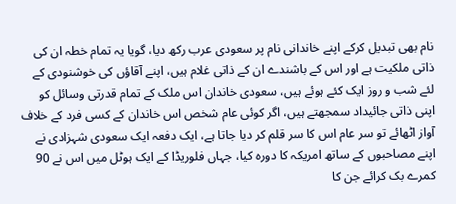نام بھی تبدیل کرکے اپنے خاندانی نام پر سعودی عرب رکھ دیا، گویا یہ تمام خطہ ان کی ذاتی ملکیت ہے اور اس کے باشندے ان کے ذاتی غلام ہیں، اپنے آقاؤں کی خوشنودی کے لئے شب و روز ایک کئے ہوئے ہیں، سعودی خاندان اس ملک کے تمام قدرتی وسائل کو اپنی ذاتی جائیداد سمجھتے ہیں، اگر کوئی عام شخص اس خاندان کے کسی فرد کے خلاف آواز اٹھائے تو سر عام اس کا سر قلم کر دیا جاتا ہے، ایک دفعہ ایک سعودی شہزادی نے اپنے مصاحبوں کے ساتھ امریکہ کا دورہ کیا، جہاں فلوریڈا کے ایک ہوٹل میں اس نے 90 کمرے بک کرائے جن کا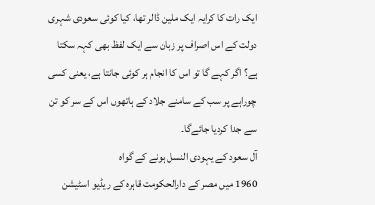ایک رات کا کرایہ ایک ملین ڈالر تھا، کیا کوئی سعودی شہری دولت کے اس اصراف پر زبان سے ایک لفظ بھی کہہ سکتا ہے؟ اگر کہے گا تو اس کا انجام ہر کوئی جانتا ہے، یعنی کسی چوراہے پر سب کے سامنے جلاد کے ہاتھوں اس کے سر کو تن سے جدا کردیا جائےگا۔
آل سعود کے یہودی النسل ہونے کے گواہ
1960 میں مصر کے دارالحکومت قاہرہ کے ریڈیو اسٹیشن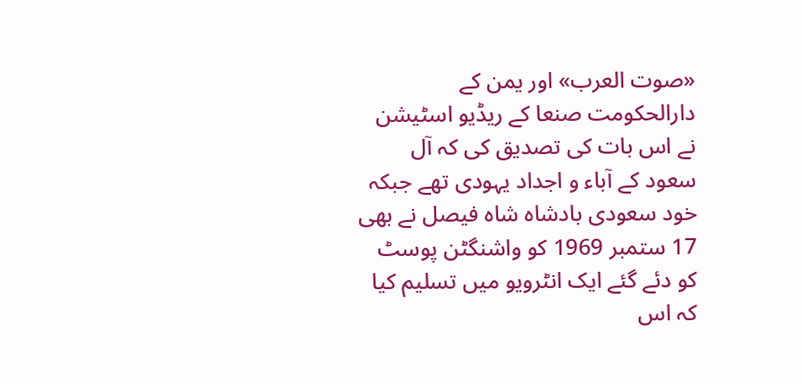«صوت العرب» اور یمن کے دارالحکومت صنعا کے ریڈیو اسٹیشن نے اس بات کی تصدیق کی کہ آل سعود کے آباء و اجداد یہودی تھے جبکہ خود سعودی بادشاہ شاہ فیصل نے بھی 17 ستمبر 1969 کو واشنگٹن پوسٹ کو دئے گئے ایک انٹرویو میں تسلیم کیا کہ اس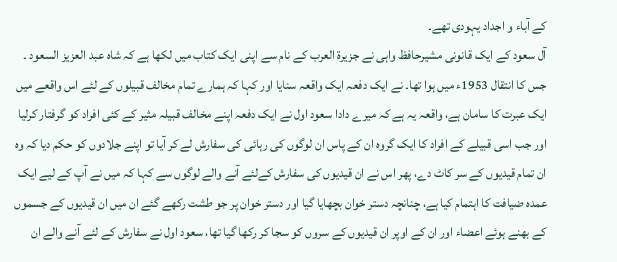کے آباء و اجداد یہودی تھے۔
آل سعود کے ایک قانونی مشیرحافظ واہی نے جزیرۃ العرب کے نام سے اپنی ایک کتاب میں لکھا ہے کہ شاہ عبد العزیز السعود ۔ جس کا انتقال 1953ء میں ہوا تھا۔ نے ایک دفعہ ایک واقعہ سنایا اور کہا کہ ہمارے تمام مخالف قبیلوں کے لئے اس واقعے میں ایک عبرت کا سامان ہے، واقعہ یہ ہے کہ میرے دادا سعود اول نے ایک دفعہ اپنے مخالف قبیلہ مثیر کے کئی افراد کو گرفتار کرلیا اور جب اسی قبیلے کے افراد کا ایک گروہ ان کے پاس ان لوگوں کی رہائی کی سفارش لے کر آیا تو اپنے جلادوں کو حکم دیا کہ وہ ان تمام قیدیوں کے سر کاٹ دے، پھر اس نے ان قیدیوں کی سفارش کےلئے آنے والے لوگوں سے کہا کہ میں نے آپ کے لیے ایک عمدہ ضیافت کا اہتمام کیا ہے، چنانچہ دستر خوان بچھایا گیا اور دستر خوان پر جو طشت رکھے گئے ان میں ان قیدیوں کے جسموں کے بھنے ہوئے اعضاء اور ان کے اوپر ان قیدیوں کے سروں کو سجا کر رکھا گیا تھا، سعود اول نے سفارش کے لئے آنے والے ان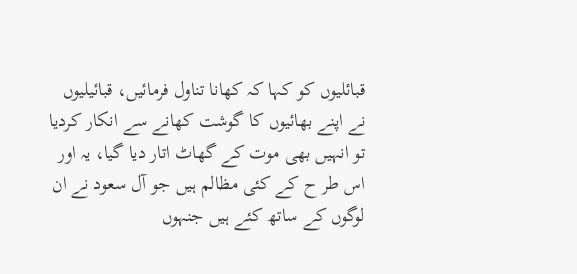قبائلیوں کو کہا کہ کھانا تناول فرمائیں، قبائیلیوں نے اپنے بھائیوں کا گوشت کھانے سے انکار کردیا تو انہیں بھی موت کے گھاٹ اتار دیا گیا، یہ اور اس طر ح کے کئی مظالم ہیں جو آل سعود نے ان لوگوں کے ساتھ کئے ہیں جنہوں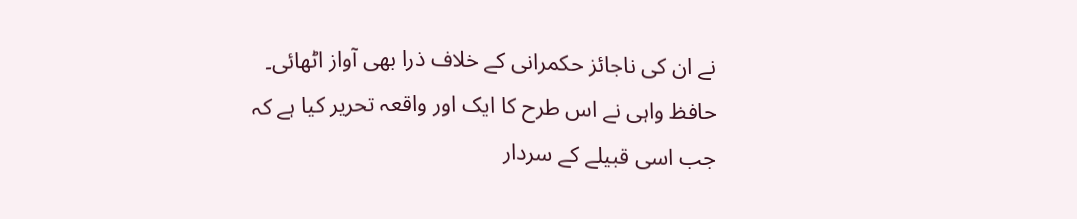نے ان کی ناجائز حکمرانی کے خلاف ذرا بھی آواز اٹھائی۔
حافظ واہی نے اس طرح کا ایک اور واقعہ تحریر کیا ہے کہ جب اسی قبیلے کے سردار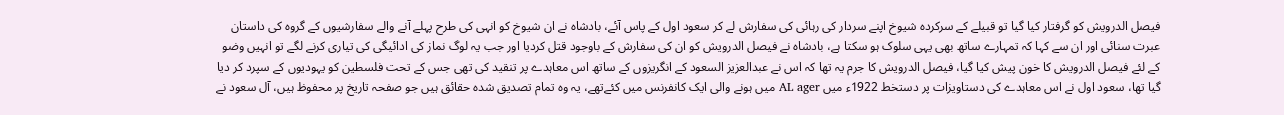فیصل الدرویش کو گرفتار کیا گیا تو قبیلے کے سرکردہ شیوخ اپنے سردار کی رہائی کی سفارش لے کر سعود اول کے پاس آئے، بادشاہ نے ان شیوخ کو انہی کی طرح پہلے آنے والے سفارشیوں کے گروہ کی داستان عبرت سنائی اور ان سے کہا کہ تمہارے ساتھ بھی یہی سلوک ہو سکتا ہے، بادشاہ نے فیصل الدرویش کو ان کی سفارش کے باوجود قتل کردیا اور جب یہ لوگ نماز کی ادائیگی کی تیاری کرنے لگے تو انہیں وضو کے لئے فیصل الدرویش کا خون پیش کیا گیا، فیصل الدرویش کا جرم یہ تھا کہ اس نے عبدالعزیز السعود کے انگریزوں کے ساتھ اس معاہدے پر تنقید کی تھی جس کے تحت فلسطین کو یہودیوں کے سپرد کر دیا گیا تھا، سعود اول نے اس معاہدے کی دستاویزات پر دستخط 1922ء میں AL ager میں ہونے والی ایک کانفرنس میں کئےتھے، یہ وہ تمام تصدیق شدہ حقائق ہیں جو صفحہ تاریخ پر محفوظ ہیں، آل سعود نے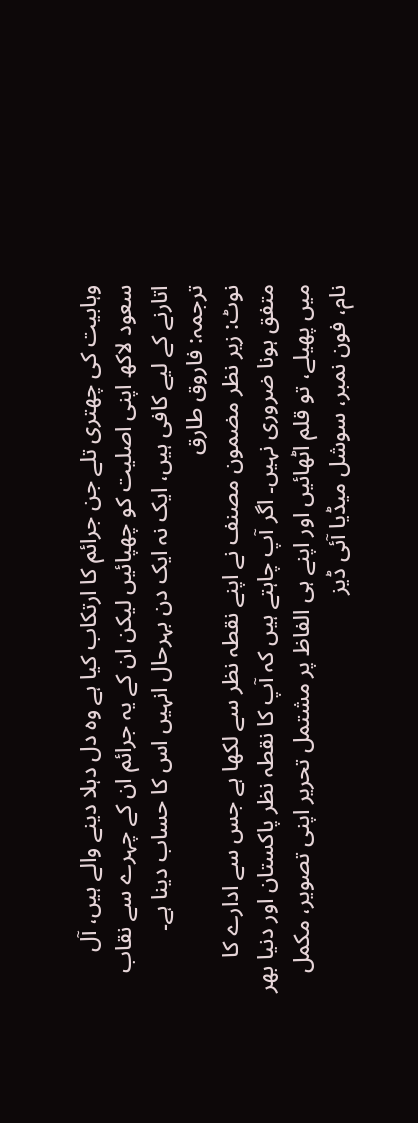وہابیت کی چھتری تلے جن جرائم کا ارتکاب کیا ہے وہ دل دہلا دینے والے ہیں، آل سعود لاکھ اپنی اصلیت کو چھپائیں لیکن ان کے یہ جرائم ان کے چہرے سے نقاب اتارنے کے لیے کافی ہیں، ایک نہ ایک دن بہرحال انہیں اس کا حساب دینا ہے۔
ترجمہ: فاروق طارق
نوٹ: زیر نظر مضمون مصنف نے اپنے نقطہ نظر سے لکھا ہے جس سے ادارے کا متفق ہونا ضروری نہیں۔ اگر آپ چاہتے ہیں کہ آپ کا نقطہ نظر پاکستان اور دنیا بھر میں پھیلے، تو قلم اٹھائیں اور اپنے ہی الفاظ پر مشتمل تحریر اپنی تصویر، مکمل نام، فون نمبر، سوشل میڈیا آئی ڈیز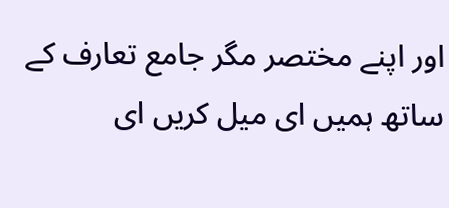اور اپنے مختصر مگر جامع تعارف کے ساتھ ہمیں ای میل کریں ای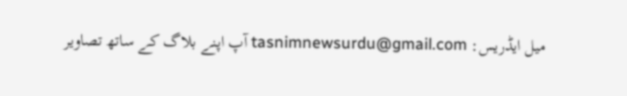میل ایڈریس: tasnimnewsurdu@gmail.com آپ اپنے بلاگ کے ساتھ تصاویر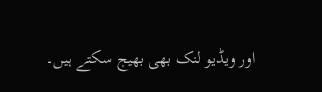اور ویڈیو لنک بھی بھیج سکتے ہیں۔